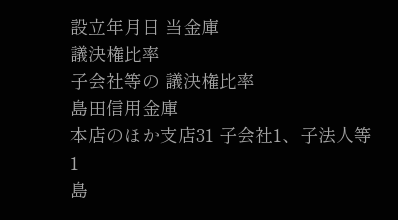設立年月日 当金庫
議決権比率
子会社等の 議決権比率
島田信用金庫
本店のほか支店31 子会社1、子法人等1
島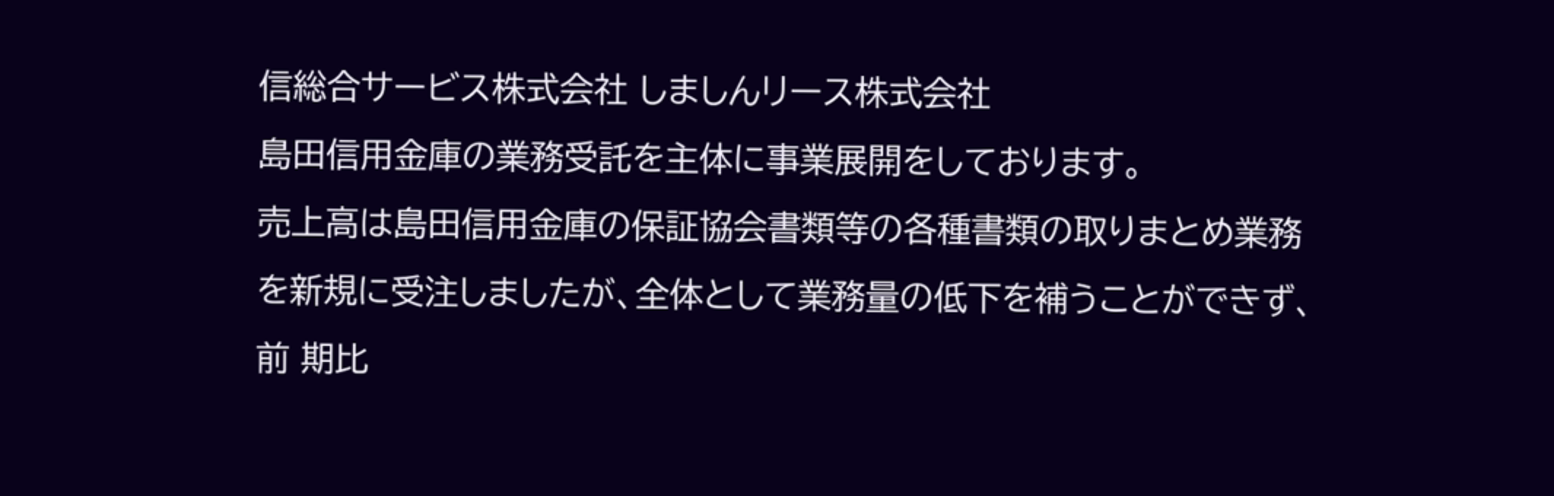信総合サービス株式会社 しましんリース株式会社
島田信用金庫の業務受託を主体に事業展開をしております。
売上高は島田信用金庫の保証協会書類等の各種書類の取りまとめ業務 を新規に受注しましたが、全体として業務量の低下を補うことができず、前 期比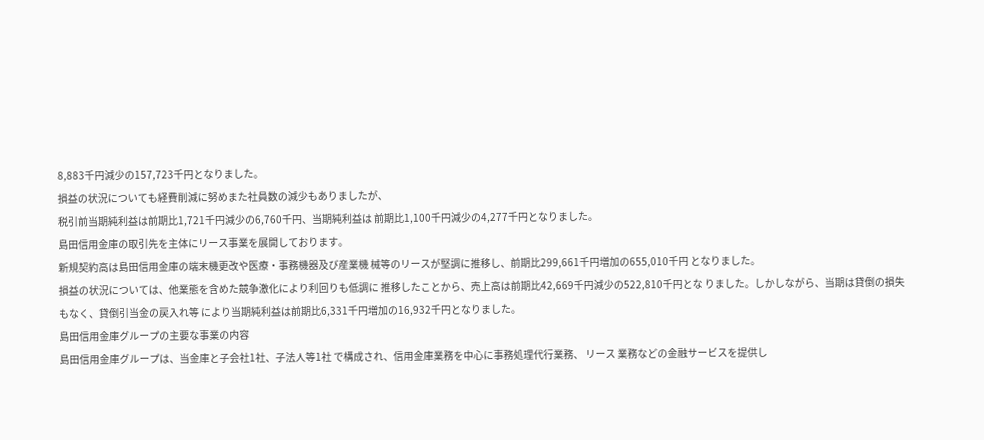8,883千円減少の157,723千円となりました。
損益の状況についても経費削減に努めまた社員数の減少もありましたが、
税引前当期純利益は前期比1,721千円減少の6,760千円、当期純利益は 前期比1,100千円減少の4,277千円となりました。
島田信用金庫の取引先を主体にリース事業を展開しております。
新規契約高は島田信用金庫の端末機更改や医療・事務機器及び産業機 械等のリースが堅調に推移し、前期比299,661千円増加の655,010千円 となりました。
損益の状況については、他業態を含めた競争激化により利回りも低調に 推移したことから、売上高は前期比42,669千円減少の522,810千円とな りました。しかしながら、当期は貸倒の損失もなく、貸倒引当金の戻入れ等 により当期純利益は前期比6,331千円増加の16,932千円となりました。
島田信用金庫グループの主要な事業の内容
島田信用金庫グループは、当金庫と子会社1社、子法人等1社 で構成され、信用金庫業務を中心に事務処理代行業務、 リース 業務などの金融サービスを提供し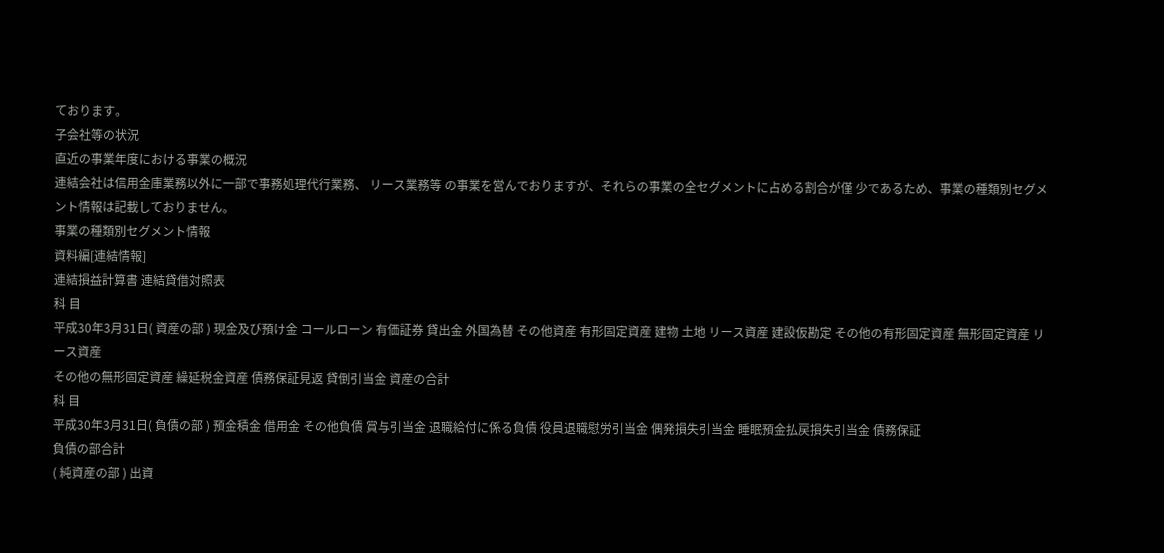ております。
子会社等の状況
直近の事業年度における事業の概況
連結会社は信用金庫業務以外に一部で事務処理代行業務、 リース業務等 の事業を営んでおりますが、それらの事業の全セグメントに占める割合が僅 少であるため、事業の種類別セグメント情報は記載しておりません。
事業の種類別セグメント情報
資料編[連結情報]
連結損益計算書 連結貸借対照表
科 目
平成30年3月31日( 資産の部 ) 現金及び預け金 コールローン 有価証券 貸出金 外国為替 その他資産 有形固定資産 建物 土地 リース資産 建設仮勘定 その他の有形固定資産 無形固定資産 リース資産
その他の無形固定資産 繰延税金資産 債務保証見返 貸倒引当金 資産の合計
科 目
平成30年3月31日( 負債の部 ) 預金積金 借用金 その他負債 賞与引当金 退職給付に係る負債 役員退職慰労引当金 偶発損失引当金 睡眠預金払戻損失引当金 債務保証
負債の部合計
( 純資産の部 ) 出資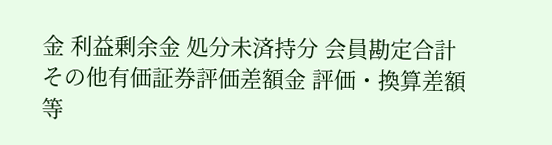金 利益剰余金 処分未済持分 会員勘定合計
その他有価証券評価差額金 評価・換算差額等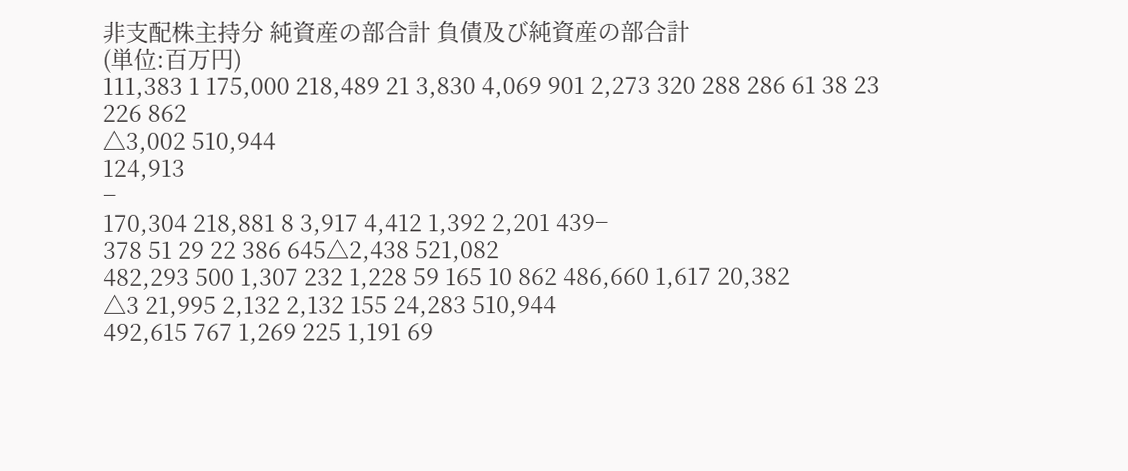非支配株主持分 純資産の部合計 負債及び純資産の部合計
(単位:百万円)
111,383 1 175,000 218,489 21 3,830 4,069 901 2,273 320 288 286 61 38 23 226 862
△3,002 510,944
124,913
−
170,304 218,881 8 3,917 4,412 1,392 2,201 439−
378 51 29 22 386 645△2,438 521,082
482,293 500 1,307 232 1,228 59 165 10 862 486,660 1,617 20,382
△3 21,995 2,132 2,132 155 24,283 510,944
492,615 767 1,269 225 1,191 69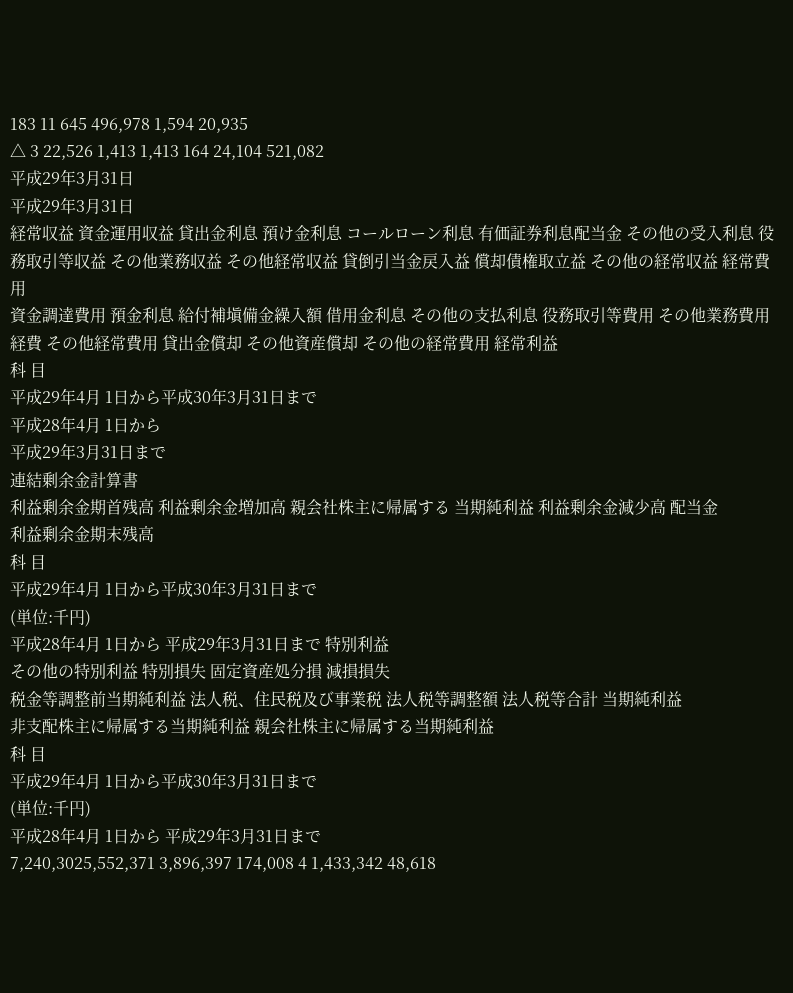183 11 645 496,978 1,594 20,935
△ 3 22,526 1,413 1,413 164 24,104 521,082
平成29年3月31日
平成29年3月31日
経常収益 資金運用収益 貸出金利息 預け金利息 コールローン利息 有価証券利息配当金 その他の受入利息 役務取引等収益 その他業務収益 その他経常収益 貸倒引当金戻入益 償却債権取立益 その他の経常収益 経常費用
資金調達費用 預金利息 給付補塡備金繰入額 借用金利息 その他の支払利息 役務取引等費用 その他業務費用 経費 その他経常費用 貸出金償却 その他資産償却 その他の経常費用 経常利益
科 目
平成29年4月 1日から平成30年3月31日まで
平成28年4月 1日から
平成29年3月31日まで
連結剰余金計算書
利益剰余金期首残高 利益剰余金増加高 親会社株主に帰属する 当期純利益 利益剰余金減少高 配当金
利益剰余金期末残高
科 目
平成29年4月 1日から平成30年3月31日まで
(単位:千円)
平成28年4月 1日から 平成29年3月31日まで 特別利益
その他の特別利益 特別損失 固定資産処分損 減損損失
税金等調整前当期純利益 法人税、住民税及び事業税 法人税等調整額 法人税等合計 当期純利益
非支配株主に帰属する当期純利益 親会社株主に帰属する当期純利益
科 目
平成29年4月 1日から平成30年3月31日まで
(単位:千円)
平成28年4月 1日から 平成29年3月31日まで
7,240,3025,552,371 3,896,397 174,008 4 1,433,342 48,618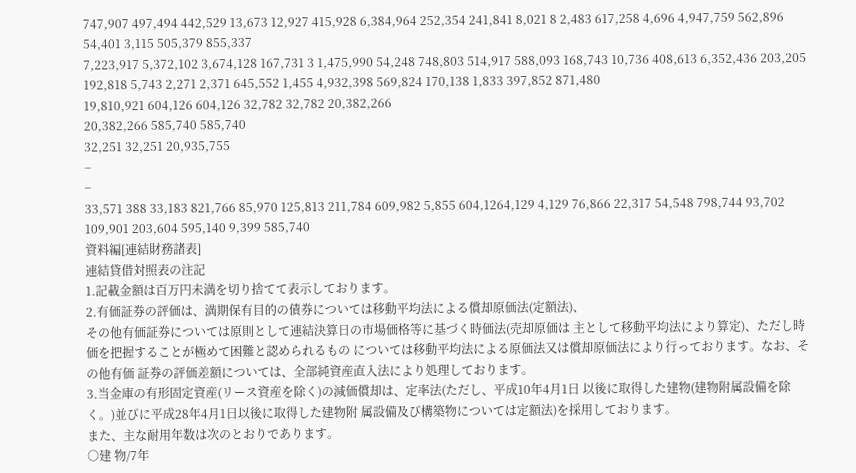747,907 497,494 442,529 13,673 12,927 415,928 6,384,964 252,354 241,841 8,021 8 2,483 617,258 4,696 4,947,759 562,896 54,401 3,115 505,379 855,337
7,223,917 5,372,102 3,674,128 167,731 3 1,475,990 54,248 748,803 514,917 588,093 168,743 10,736 408,613 6,352,436 203,205 192,818 5,743 2,271 2,371 645,552 1,455 4,932,398 569,824 170,138 1,833 397,852 871,480
19,810,921 604,126 604,126 32,782 32,782 20,382,266
20,382,266 585,740 585,740
32,251 32,251 20,935,755
−
−
33,571 388 33,183 821,766 85,970 125,813 211,784 609,982 5,855 604,1264,129 4,129 76,866 22,317 54,548 798,744 93,702 109,901 203,604 595,140 9,399 585,740
資料編[連結財務諸表]
連結貸借対照表の注記
1.記載金額は百万円未満を切り捨てて表示しております。
2.有価証券の評価は、満期保有目的の債券については移動平均法による償却原価法(定額法)、
その他有価証券については原則として連結決算日の市場価格等に基づく時価法(売却原価は 主として移動平均法により算定)、ただし時価を把握することが極めて困難と認められるもの については移動平均法による原価法又は償却原価法により行っております。なお、その他有価 証券の評価差額については、全部純資産直入法により処理しております。
3.当金庫の有形固定資産(リース資産を除く)の減価償却は、定率法(ただし、平成10年4月1日 以後に取得した建物(建物附属設備を除く。)並びに平成28年4月1日以後に取得した建物附 属設備及び構築物については定額法)を採用しております。
また、主な耐用年数は次のとおりであります。
○建 物/7年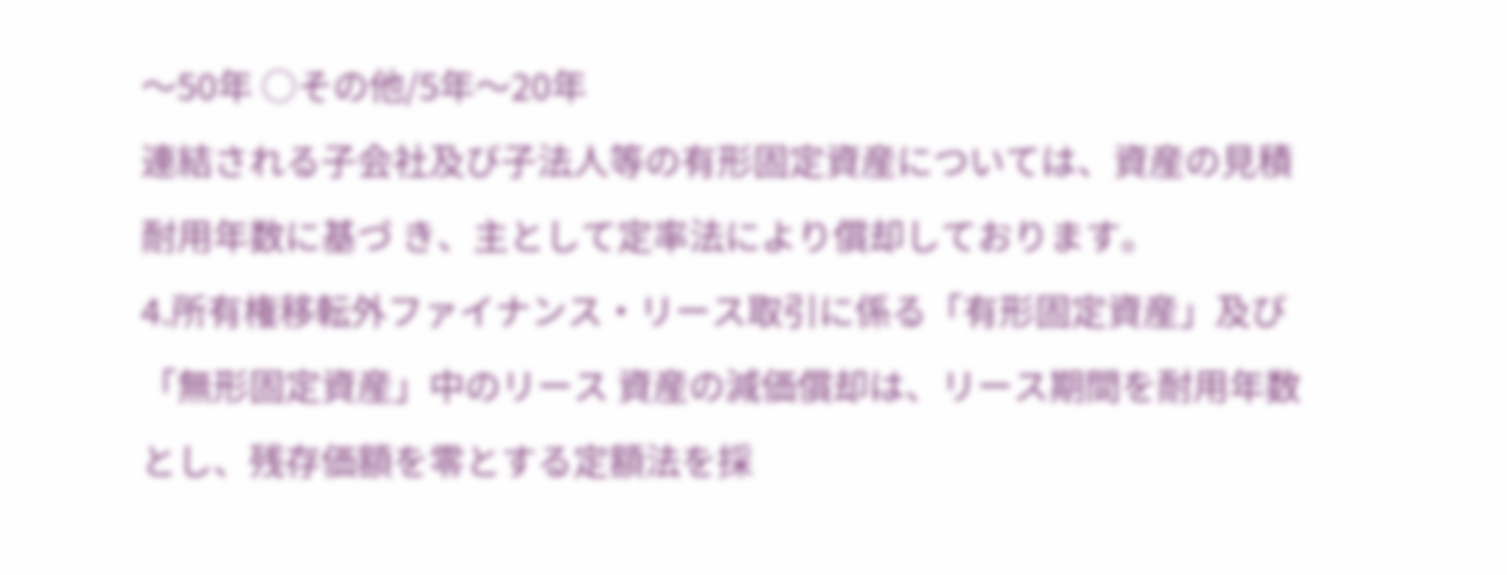〜50年 ○その他/5年〜20年
連結される子会社及び子法人等の有形固定資産については、資産の見積耐用年数に基づ き、主として定率法により償却しております。
4.所有権移転外ファイナンス・リース取引に係る「有形固定資産」及び「無形固定資産」中のリース 資産の減価償却は、リース期間を耐用年数とし、残存価額を零とする定額法を採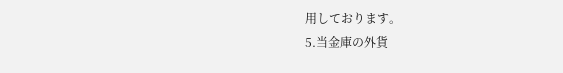用しております。
5.当金庫の外貨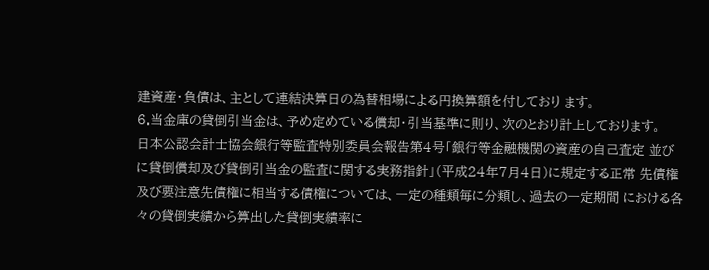建資産・負債は、主として連結決算日の為替相場による円換算額を付しており ます。
6.当金庫の貸倒引当金は、予め定めている償却・引当基準に則り、次のとおり計上しております。
日本公認会計士協会銀行等監査特別委員会報告第4号「銀行等金融機関の資産の自己査定 並びに貸倒償却及び貸倒引当金の監査に関する実務指針」(平成24年7月4日)に規定する正常 先債権及び要注意先債権に相当する債権については、一定の種類毎に分類し、過去の一定期間 における各々の貸倒実績から算出した貸倒実績率に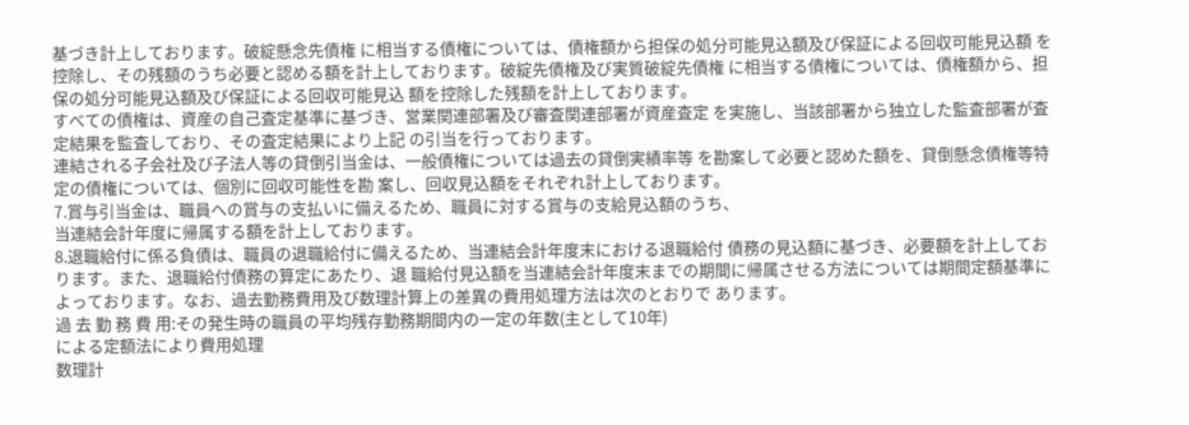基づき計上しております。破綻懸念先債権 に相当する債権については、債権額から担保の処分可能見込額及び保証による回収可能見込額 を控除し、その残額のうち必要と認める額を計上しております。破綻先債権及び実質破綻先債権 に相当する債権については、債権額から、担保の処分可能見込額及び保証による回収可能見込 額を控除した残額を計上しております。
すべての債権は、資産の自己査定基準に基づき、営業関連部署及び審査関連部署が資産査定 を実施し、当該部署から独立した監査部署が査定結果を監査しており、その査定結果により上記 の引当を行っております。
連結される子会社及び子法人等の貸倒引当金は、一般債権については過去の貸倒実績率等 を勘案して必要と認めた額を、貸倒懸念債権等特定の債権については、個別に回収可能性を勘 案し、回収見込額をそれぞれ計上しております。
7.賞与引当金は、職員への賞与の支払いに備えるため、職員に対する賞与の支給見込額のうち、
当連結会計年度に帰属する額を計上しております。
8.退職給付に係る負債は、職員の退職給付に備えるため、当連結会計年度末における退職給付 債務の見込額に基づき、必要額を計上しております。また、退職給付債務の算定にあたり、退 職給付見込額を当連結会計年度末までの期間に帰属させる方法については期間定額基準に よっております。なお、過去勤務費用及び数理計算上の差異の費用処理方法は次のとおりで あります。
過 去 勤 務 費 用:その発生時の職員の平均残存勤務期間内の一定の年数(主として10年)
による定額法により費用処理
数理計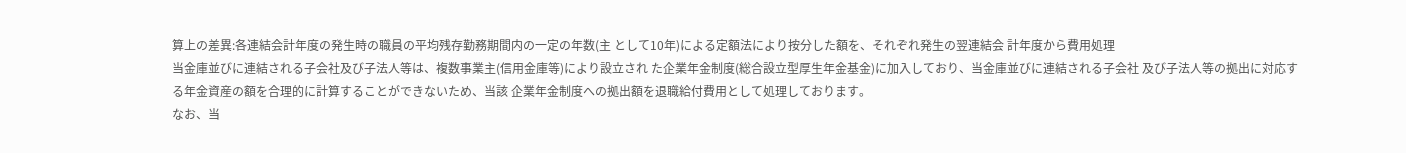算上の差異:各連結会計年度の発生時の職員の平均残存勤務期間内の一定の年数(主 として10年)による定額法により按分した額を、それぞれ発生の翌連結会 計年度から費用処理
当金庫並びに連結される子会社及び子法人等は、複数事業主(信用金庫等)により設立され た企業年金制度(総合設立型厚生年金基金)に加入しており、当金庫並びに連結される子会社 及び子法人等の拠出に対応する年金資産の額を合理的に計算することができないため、当該 企業年金制度への拠出額を退職給付費用として処理しております。
なお、当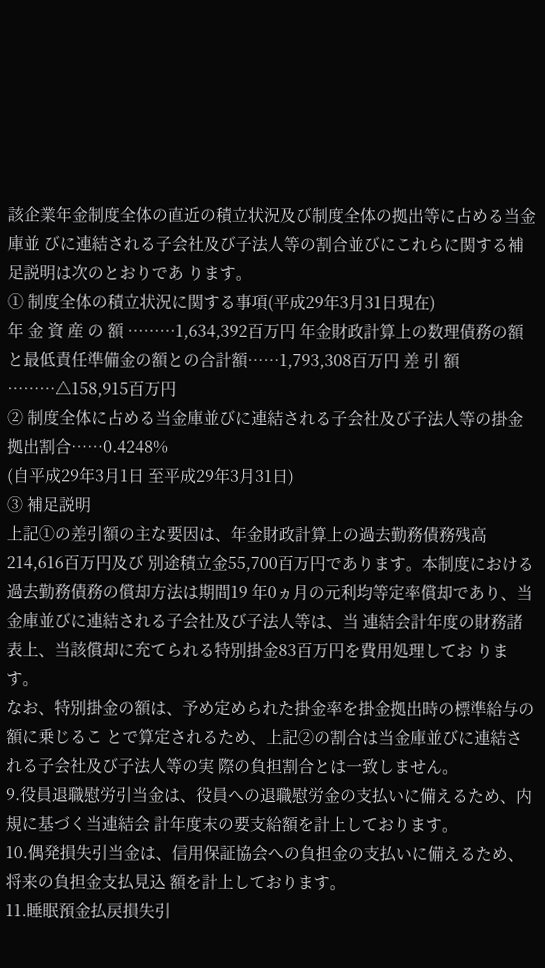該企業年金制度全体の直近の積立状況及び制度全体の拠出等に占める当金庫並 びに連結される子会社及び子法人等の割合並びにこれらに関する補足説明は次のとおりであ ります。
① 制度全体の積立状況に関する事項(平成29年3月31日現在)
年 金 資 産 の 額 ………1,634,392百万円 年金財政計算上の数理債務の額と最低責任準備金の額との合計額……1,793,308百万円 差 引 額 ………△158,915百万円
② 制度全体に占める当金庫並びに連結される子会社及び子法人等の掛金拠出割合……0.4248%
(自平成29年3月1日 至平成29年3月31日)
③ 補足説明
上記①の差引額の主な要因は、年金財政計算上の過去勤務債務残高214,616百万円及び 別途積立金55,700百万円であります。本制度における過去勤務債務の償却方法は期間19 年0ヵ月の元利均等定率償却であり、当金庫並びに連結される子会社及び子法人等は、当 連結会計年度の財務諸表上、当該償却に充てられる特別掛金83百万円を費用処理してお ります。
なお、特別掛金の額は、予め定められた掛金率を掛金拠出時の標準給与の額に乗じるこ とで算定されるため、上記②の割合は当金庫並びに連結される子会社及び子法人等の実 際の負担割合とは一致しません。
9.役員退職慰労引当金は、役員への退職慰労金の支払いに備えるため、内規に基づく当連結会 計年度末の要支給額を計上しております。
10.偶発損失引当金は、信用保証協会への負担金の支払いに備えるため、将来の負担金支払見込 額を計上しております。
11.睡眠預金払戻損失引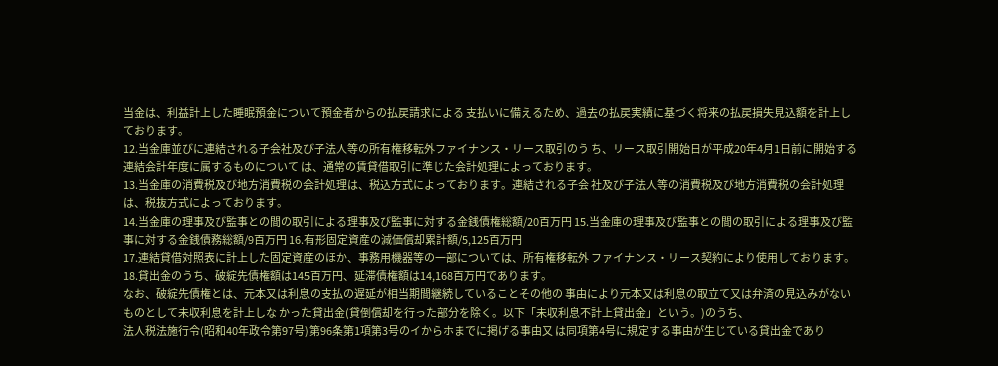当金は、利益計上した睡眠預金について預金者からの払戻請求による 支払いに備えるため、過去の払戻実績に基づく将来の払戻損失見込額を計上しております。
12.当金庫並びに連結される子会社及び子法人等の所有権移転外ファイナンス・リース取引のう ち、リース取引開始日が平成20年4月1日前に開始する連結会計年度に属するものについて は、通常の賃貸借取引に準じた会計処理によっております。
13.当金庫の消費税及び地方消費税の会計処理は、税込方式によっております。連結される子会 社及び子法人等の消費税及び地方消費税の会計処理は、税抜方式によっております。
14.当金庫の理事及び監事との間の取引による理事及び監事に対する金銭債権総額/20百万円 15.当金庫の理事及び監事との間の取引による理事及び監事に対する金銭債務総額/9百万円 16.有形固定資産の減価償却累計額/5,125百万円
17.連結貸借対照表に計上した固定資産のほか、事務用機器等の一部については、所有権移転外 ファイナンス・リース契約により使用しております。
18.貸出金のうち、破綻先債権額は145百万円、延滞債権額は14,168百万円であります。
なお、破綻先債権とは、元本又は利息の支払の遅延が相当期間継続していることその他の 事由により元本又は利息の取立て又は弁済の見込みがないものとして未収利息を計上しな かった貸出金(貸倒償却を行った部分を除く。以下「未収利息不計上貸出金」という。)のうち、
法人税法施行令(昭和40年政令第97号)第96条第1項第3号のイからホまでに掲げる事由又 は同項第4号に規定する事由が生じている貸出金であり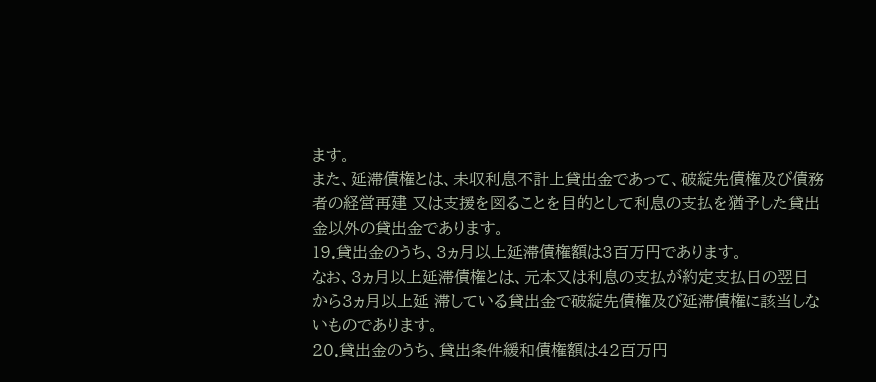ます。
また、延滞債権とは、未収利息不計上貸出金であって、破綻先債権及び債務者の経営再建 又は支援を図ることを目的として利息の支払を猶予した貸出金以外の貸出金であります。
19.貸出金のうち、3ヵ月以上延滞債権額は3百万円であります。
なお、3ヵ月以上延滞債権とは、元本又は利息の支払が約定支払日の翌日から3ヵ月以上延 滞している貸出金で破綻先債権及び延滞債権に該当しないものであります。
20.貸出金のうち、貸出条件緩和債権額は42百万円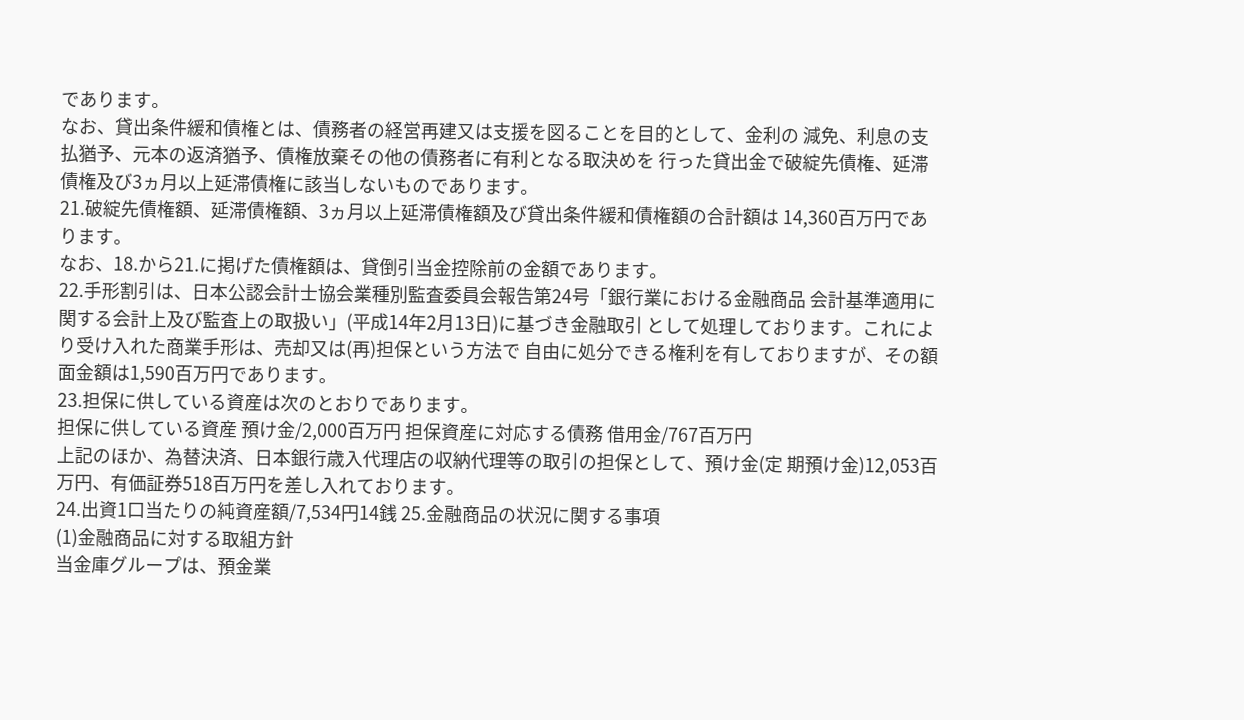であります。
なお、貸出条件緩和債権とは、債務者の経営再建又は支援を図ることを目的として、金利の 減免、利息の支払猶予、元本の返済猶予、債権放棄その他の債務者に有利となる取決めを 行った貸出金で破綻先債権、延滞債権及び3ヵ月以上延滞債権に該当しないものであります。
21.破綻先債権額、延滞債権額、3ヵ月以上延滞債権額及び貸出条件緩和債権額の合計額は 14,360百万円であります。
なお、18.から21.に掲げた債権額は、貸倒引当金控除前の金額であります。
22.手形割引は、日本公認会計士協会業種別監査委員会報告第24号「銀行業における金融商品 会計基準適用に関する会計上及び監査上の取扱い」(平成14年2月13日)に基づき金融取引 として処理しております。これにより受け入れた商業手形は、売却又は(再)担保という方法で 自由に処分できる権利を有しておりますが、その額面金額は1,590百万円であります。
23.担保に供している資産は次のとおりであります。
担保に供している資産 預け金/2,000百万円 担保資産に対応する債務 借用金/767百万円
上記のほか、為替決済、日本銀行歳入代理店の収納代理等の取引の担保として、預け金(定 期預け金)12,053百万円、有価証券518百万円を差し入れております。
24.出資1口当たりの純資産額/7,534円14銭 25.金融商品の状況に関する事項
(1)金融商品に対する取組方針
当金庫グループは、預金業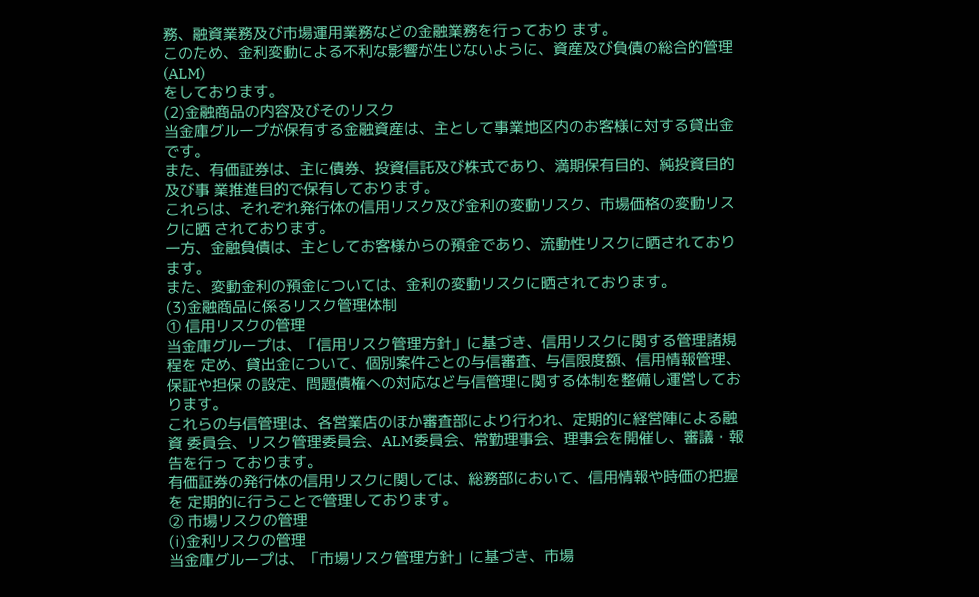務、融資業務及び市場運用業務などの金融業務を行っており ます。
このため、金利変動による不利な影響が生じないように、資産及び負債の総合的管理(ALM)
をしております。
(2)金融商品の内容及びそのリスク
当金庫グループが保有する金融資産は、主として事業地区内のお客様に対する貸出金です。
また、有価証券は、主に債券、投資信託及び株式であり、満期保有目的、純投資目的及び事 業推進目的で保有しております。
これらは、それぞれ発行体の信用リスク及び金利の変動リスク、市場価格の変動リスクに晒 されております。
一方、金融負債は、主としてお客様からの預金であり、流動性リスクに晒されております。
また、変動金利の預金については、金利の変動リスクに晒されております。
(3)金融商品に係るリスク管理体制
① 信用リスクの管理
当金庫グループは、「信用リスク管理方針」に基づき、信用リスクに関する管理諸規程を 定め、貸出金について、個別案件ごとの与信審査、与信限度額、信用情報管理、保証や担保 の設定、問題債権への対応など与信管理に関する体制を整備し運営しております。
これらの与信管理は、各営業店のほか審査部により行われ、定期的に経営陣による融資 委員会、リスク管理委員会、ALM委員会、常勤理事会、理事会を開催し、審議・報告を行っ ております。
有価証券の発行体の信用リスクに関しては、総務部において、信用情報や時価の把握を 定期的に行うことで管理しております。
② 市場リスクの管理
(ⅰ)金利リスクの管理
当金庫グループは、「市場リスク管理方針」に基づき、市場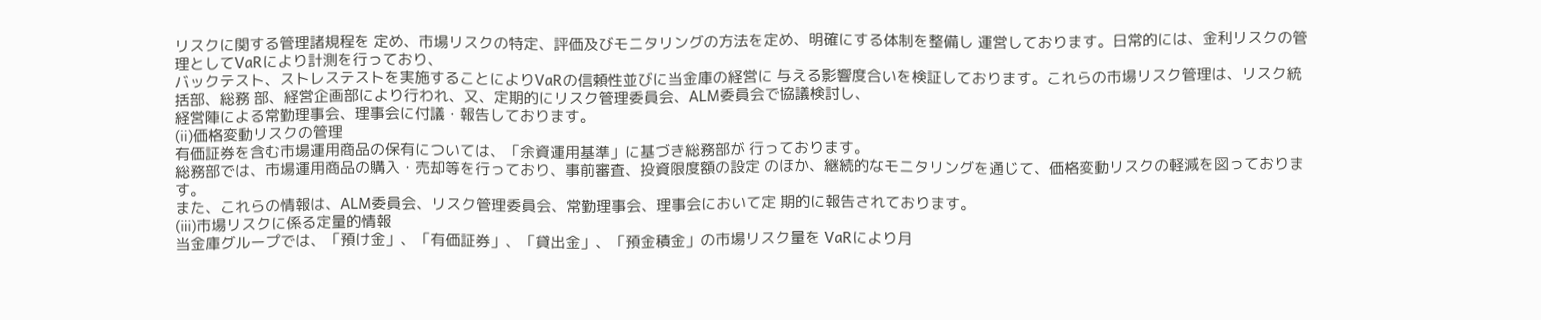リスクに関する管理諸規程を 定め、市場リスクの特定、評価及びモニタリングの方法を定め、明確にする体制を整備し 運営しております。日常的には、金利リスクの管理としてVaRにより計測を行っており、
バックテスト、ストレステストを実施することによりVaRの信頼性並びに当金庫の経営に 与える影響度合いを検証しております。これらの市場リスク管理は、リスク統括部、総務 部、経営企画部により行われ、又、定期的にリスク管理委員会、ALM委員会で協議検討し、
経営陣による常勤理事会、理事会に付議・報告しております。
(ⅱ)価格変動リスクの管理
有価証券を含む市場運用商品の保有については、「余資運用基準」に基づき総務部が 行っております。
総務部では、市場運用商品の購入・売却等を行っており、事前審査、投資限度額の設定 のほか、継続的なモニタリングを通じて、価格変動リスクの軽減を図っております。
また、これらの情報は、ALM委員会、リスク管理委員会、常勤理事会、理事会において定 期的に報告されております。
(ⅲ)市場リスクに係る定量的情報
当金庫グループでは、「預け金」、「有価証券」、「貸出金」、「預金積金」の市場リスク量を VaRにより月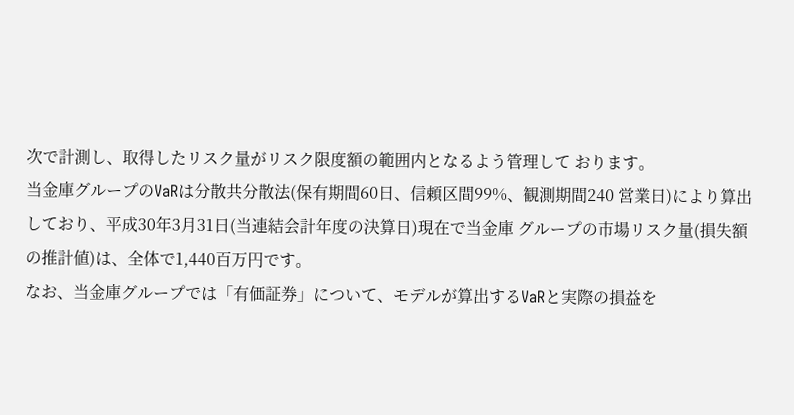次で計測し、取得したリスク量がリスク限度額の範囲内となるよう管理して おります。
当金庫グループのVaRは分散共分散法(保有期間60日、信頼区間99%、観測期間240 営業日)により算出しており、平成30年3月31日(当連結会計年度の決算日)現在で当金庫 グループの市場リスク量(損失額の推計値)は、全体で1,440百万円です。
なお、当金庫グループでは「有価証券」について、モデルが算出するVaRと実際の損益を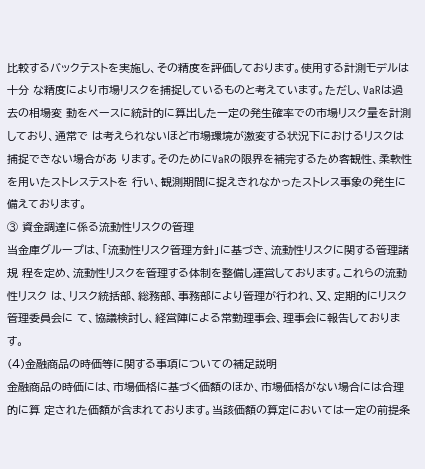比較するバックテストを実施し、その精度を評価しております。使用する計測モデルは十分 な精度により市場リスクを捕捉しているものと考えています。ただし、VaRは過去の相場変 動をベースに統計的に算出した一定の発生確率での市場リスク量を計測しており、通常で は考えられないほど市場環境が激変する状況下におけるリスクは捕捉できない場合があ ります。そのためにVaRの限界を補完するため客観性、柔軟性を用いたストレステストを 行い、観測期間に捉えきれなかったストレス事象の発生に備えております。
③ 資金調達に係る流動性リスクの管理
当金庫グループは、「流動性リスク管理方針」に基づき、流動性リスクに関する管理諸規 程を定め、流動性リスクを管理する体制を整備し運営しております。これらの流動性リスク は、リスク統括部、総務部、事務部により管理が行われ、又、定期的にリスク管理委員会に て、協議検討し、経営陣による常勤理事会、理事会に報告しております。
(4)金融商品の時価等に関する事項についての補足説明
金融商品の時価には、市場価格に基づく価額のほか、市場価格がない場合には合理的に算 定された価額が含まれております。当該価額の算定においては一定の前提条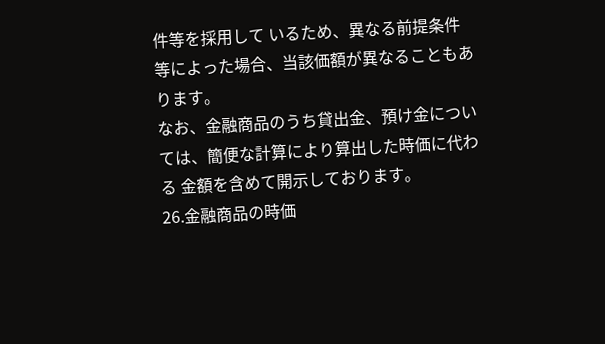件等を採用して いるため、異なる前提条件等によった場合、当該価額が異なることもあります。
なお、金融商品のうち貸出金、預け金については、簡便な計算により算出した時価に代わる 金額を含めて開示しております。
26.金融商品の時価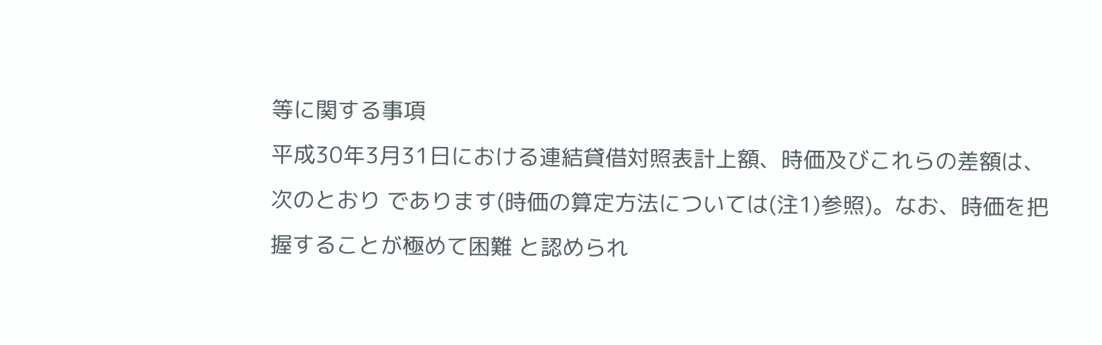等に関する事項
平成30年3月31日における連結貸借対照表計上額、時価及びこれらの差額は、次のとおり であります(時価の算定方法については(注1)参照)。なお、時価を把握することが極めて困難 と認められ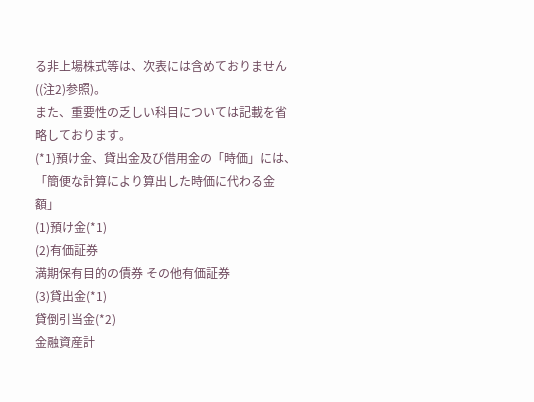る非上場株式等は、次表には含めておりません((注2)参照)。
また、重要性の乏しい科目については記載を省略しております。
(*1)預け金、貸出金及び借用金の「時価」には、「簡便な計算により算出した時価に代わる金額」
(1)預け金(*1)
(2)有価証券
満期保有目的の債券 その他有価証券
(3)貸出金(*1)
貸倒引当金(*2)
金融資産計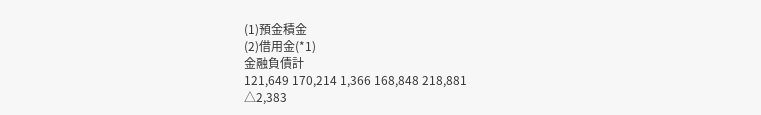(1)預金積金
(2)借用金(*1)
金融負債計
121,649 170,214 1,366 168,848 218,881
△2,383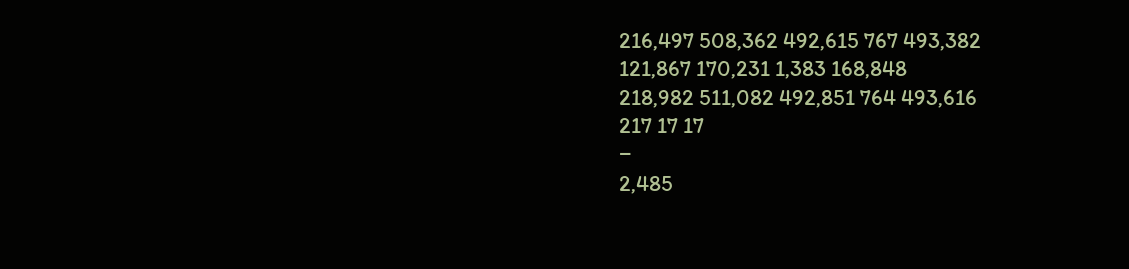216,497 508,362 492,615 767 493,382
121,867 170,231 1,383 168,848
218,982 511,082 492,851 764 493,616
217 17 17
−
2,485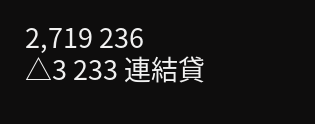2,719 236
△3 233 連結貸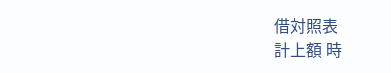借対照表
計上額 時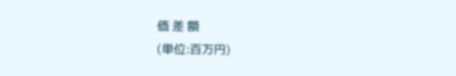価 差 額
(単位:百万円)